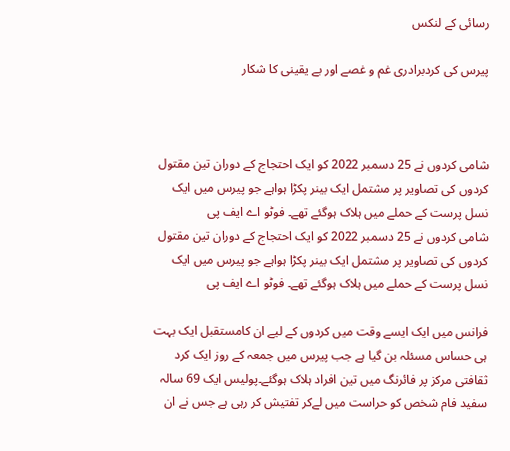رسائی کے لنکس

پیرس کی کردبرادری غم و غصے اور بے یقینی کا شکار



شامی کردوں نے 25 دسمبر 2022 کو ایک احتجاج کے دوران تین مقتول کردوں کی تصاویر پر مشتمل ایک بینر پکڑا ہواہے جو پیرس میں ایک نسل پرست کے حملے میں ہلاک ہوگئے تھے۔ فوٹو اے ایف پی
شامی کردوں نے 25 دسمبر 2022 کو ایک احتجاج کے دوران تین مقتول کردوں کی تصاویر پر مشتمل ایک بینر پکڑا ہواہے جو پیرس میں ایک نسل پرست کے حملے میں ہلاک ہوگئے تھے۔ فوٹو اے ایف پی

فرانس میں ایک ایسے وقت میں کردوں کے لیے ان کامستقبل ایک بہت ہی حساس مسئلہ بن گیا ہے جب پیرس میں جمعہ کے روز ایک کرد ثقافتی مرکز پر فائرنگ میں تین افراد ہلاک ہوگئے۔پولیس ایک 69 سالہ سفید فام شخص کو حراست میں لےکر تفتیش کر رہی ہے جس نے ان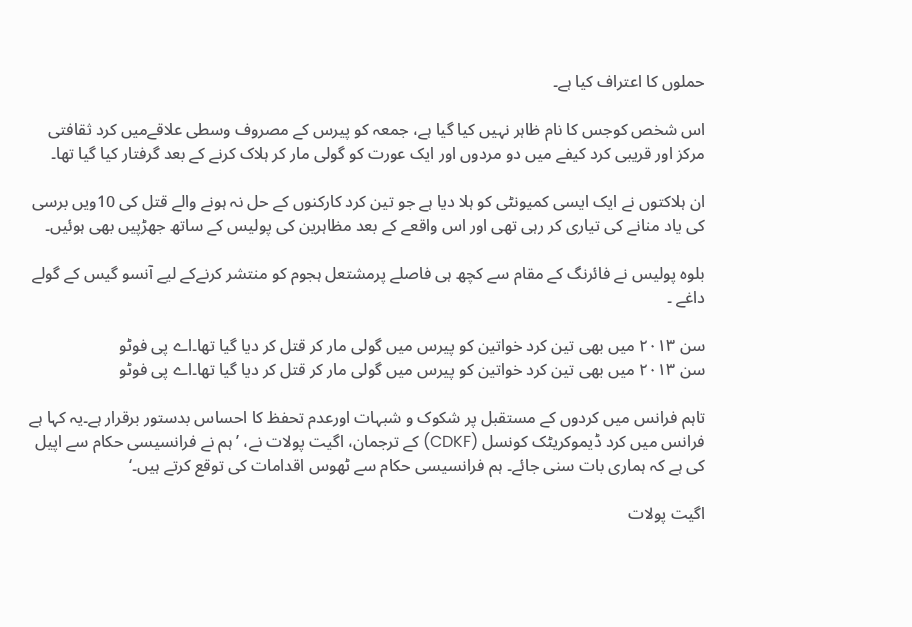حملوں کا اعتراف کیا ہے۔

اس شخص کوجس کا نام ظاہر نہیں کیا گیا ہے، جمعہ کو پیرس کے مصروف وسطی علاقےمیں کرد ثقافتی مرکز اور قریبی کرد کیفے میں دو مردوں اور ایک عورت کو گولی مار کر ہلاک کرنے کے بعد گرفتار کیا گیا تھا۔

ان ہلاکتوں نے ایک ایسی کمیونٹی کو ہلا دیا ہے جو تین کرد کارکنوں کے حل نہ ہونے والے قتل کی 10ویں برسی کی یاد منانے کی تیاری کر رہی تھی اور اس واقعے کے بعد مظاہرین کی پولیس کے ساتھ جھڑپیں بھی ہوئیں۔

بلوہ پولیس نے فائرنگ کے مقام سے کچھ ہی فاصلے پرمشتعل ہجوم کو منتشر کرنےکے لیے آنسو گیس کے گولے داغے ۔

سن ۲۰۱۳ میں بھی تین کرد خواتین کو پیرس میں گولی مار کر قتل کر دیا گیا تھا۔اے پی فوٹو
سن ۲۰۱۳ میں بھی تین کرد خواتین کو پیرس میں گولی مار کر قتل کر دیا گیا تھا۔اے پی فوٹو

تاہم فرانس میں کردوں کے مستقبل پر شکوک و شبہات اورعدم تحفظ کا احساس بدستور برقرار ہے۔یہ کہا ہے فرانس میں کرد ڈیموکریٹک کونسل (CDKF) کے ترجمان، اگیت پولات نے، ’ ہم نے فرانسیسی حکام سے اپیل کی ہے کہ ہماری بات سنی جائے۔ ہم فرانسیسی حکام سے ٹھوس اقدامات کی توقع کرتے ہیں۔‘

اگیت پولات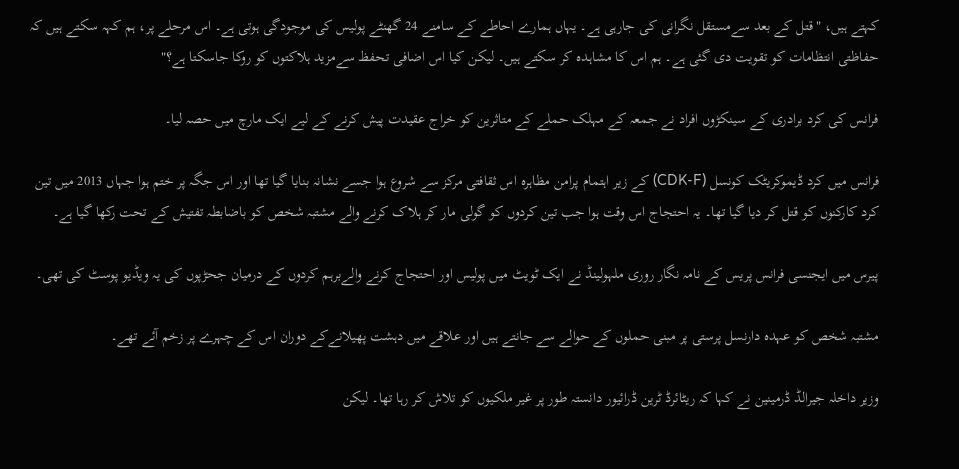کہتے ہیں، "قتل کے بعد سےمستقل نگرانی کی جارہی ہے۔ یہاں ہمارے احاطے کے سامنے 24 گھنٹے پولیس کی موجودگی ہوتی ہے۔ اس مرحلے پر، ہم کہہ سکتے ہیں کہ حفاظتی انتظامات کو تقویت دی گئی ہے۔ ہم اس کا مشاہدہ کر سکتے ہیں۔ لیکن کیا اس اضافی تحفظ سےمزید ہلاکتوں کو روکا جاسکتا ہے؟"

فرانس کی کرد برادری کے سینکڑوں افراد نے جمعہ کے مہلک حملے کے متاثرین کو خراج عقیدت پیش کرنے کے لیے ایک مارچ میں حصہ لیا۔

فرانس میں کرد ڈیموکریٹک کونسل (CDK-F) کے زیر اہتمام پرامن مظاہرہ اس ثقافتی مرکز سے شروع ہوا جسے نشانہ بنایا گیا تھا اور اس جگہ پر ختم ہوا جہاں 2013 میں تین کرد کارکنوں کو قتل کر دیا گیا تھا۔ یہ احتجاج اس وقت ہوا جب تین کردوں کو گولی مار کر ہلاک کرنے والے مشتبہ شخص کو باضابطہ تفتیش کے تحت رکھا گیا ہے۔

پیرس میں ایجنسی فرانس پریس کے نامہ نگار روری ملہولینڈ نے ایک ٹویٹ میں پولیس اور احتجاج کرنے والےبرہم کردوں کے درمیان جحڑپوں کی یہ ویڈیو پوسٹ کی تھی۔

مشتبہ شخص کو عہدہ دارنسل پرستی پر مبنی حملوں کے حوالے سے جانتے ہیں اور علاقے میں دہشت پھیلانےکے دوران اس کے چہرے پر زخم آئے تھے۔

وزیر داخلہ جیرالڈ ڈرمینین نے کہا کہ ریٹائرڈ ٹرین ڈرائیور دانستہ طور پر غیر ملکیوں کو تلاش کر رہا تھا۔ لیکن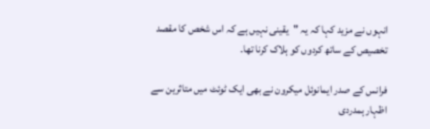انہوں نے مزید کہا کہ یہ "یقینی نہیں ہے کہ اس شخص کا مقصد تخصیص کے ساتھ کردوں کو ہلاک کرنا تھا۔

فرانس کے صدر ایمانوئل میکرون نے بھی ایک ٹوئٹ میں متاثرین سے اظہار ہمدردی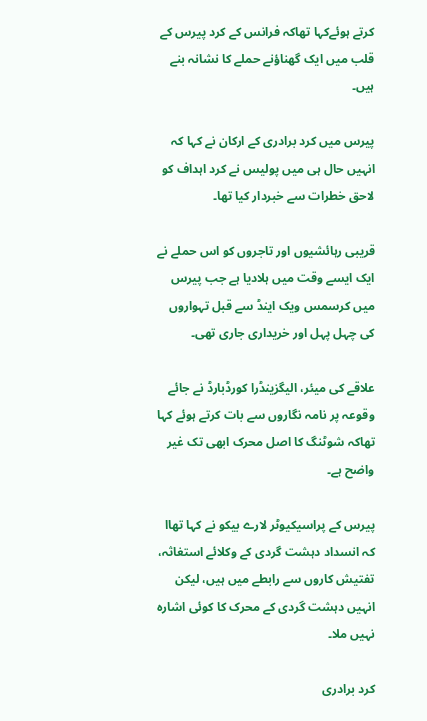کرتے ہوئےکہا تھاکہ فرانس کے کرد پیرس کے قلب میں ایک گھناؤنے حملے کا نشانہ بنے ہیں۔

پیرس میں کرد برادری کے ارکان نے کہا کہ انہیں حال ہی میں پولیس نے کرد اہداف کو لاحق خطرات سے خبردار کیا تھا۔

قریبی رہائشیوں اور تاجروں کو اس حملے نے ایک ایسے وقت میں ہلادیا ہے جب پیرس میں کرسمس ویک اینڈ سے قبل تہواروں کی چہل پہل اور خریداری جاری تھی۔

علاقے کی میئر، الیگزینڈرا کورڈبارڈ نے جائے وقوعہ پر نامہ نگاروں سے بات کرتے ہوئے کہا تھاکہ شوٹنگ کا اصل محرک ابھی تک غیر واضح ہے۔

پیرس کے پراسیکیوٹر لارے بیکو نے کہا تھاا کہ انسداد دہشت گردی کے وکلائے استغاثہ، تفتیش کاروں سے رابطے میں ہیں، لیکن انہیں دہشت گردی کے محرک کا کوئی اشارہ نہیں ملا۔

کرد برادری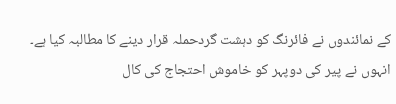کے نمائندوں نے فائرنگ کو دہشت گردحملہ قرار دینے کا مطالبہ کیا ہے۔ انہوں نے پیر کی دوپہر کو خاموش احتجاج کی کال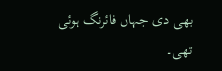بھی دی جہاں فائرنگ ہوئی تھی۔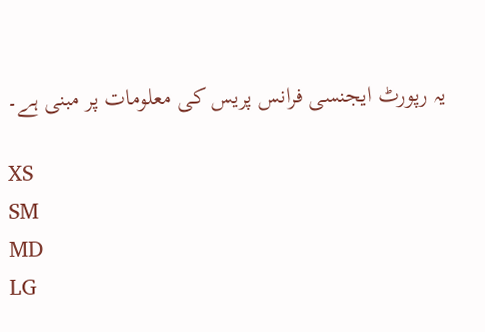یہ رپورٹ ایجنسی فرانس پریس کی معلومات پر مبنی ہے۔

XS
SM
MD
LG